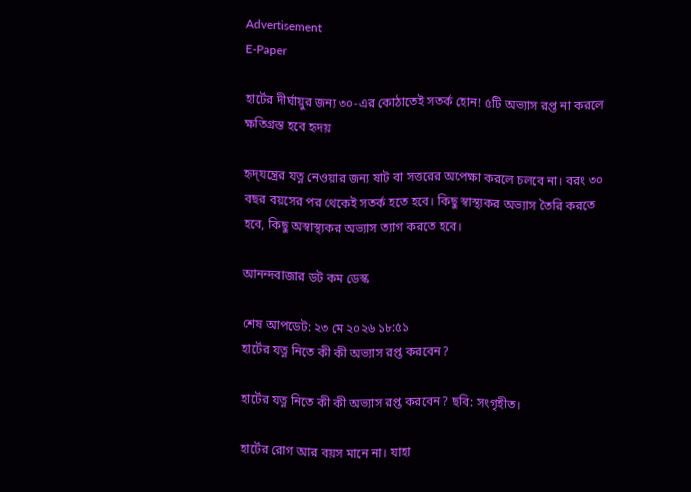Advertisement
E-Paper

হার্টের দীর্ঘায়ুর জন্য ৩০-এর কোঠাতেই সতর্ক হোন! ৫টি অভ্যাস রপ্ত না করলে ক্ষতিগ্রস্ত হবে হৃদয়

হৃদ্‌যন্ত্রের যত্ন নেওয়ার জন্য ষাট বা সত্তরের অপেক্ষা করলে চলবে না। বরং ৩০ বছর বয়সের পর থেকেই সতর্ক হতে হবে। কিছু স্বাস্থ্যকর অভ্যাস তৈরি করতে হবে, কিছু অস্বাস্থ্যকর অভ্যাস ত্যাগ করতে হবে।

আনন্দবাজার ডট কম ডেস্ক

শেষ আপডেট: ২৩ মে ২০২৬ ১৮:৫১
হার্টের যত্ন নিতে কী কী অভ্যাস রপ্ত করবেন?

হার্টের যত্ন নিতে কী কী অভ্যাস রপ্ত করবেন? ছবি: সংগৃহীত।

হার্টের রোগ আর বয়স মানে না। যাহা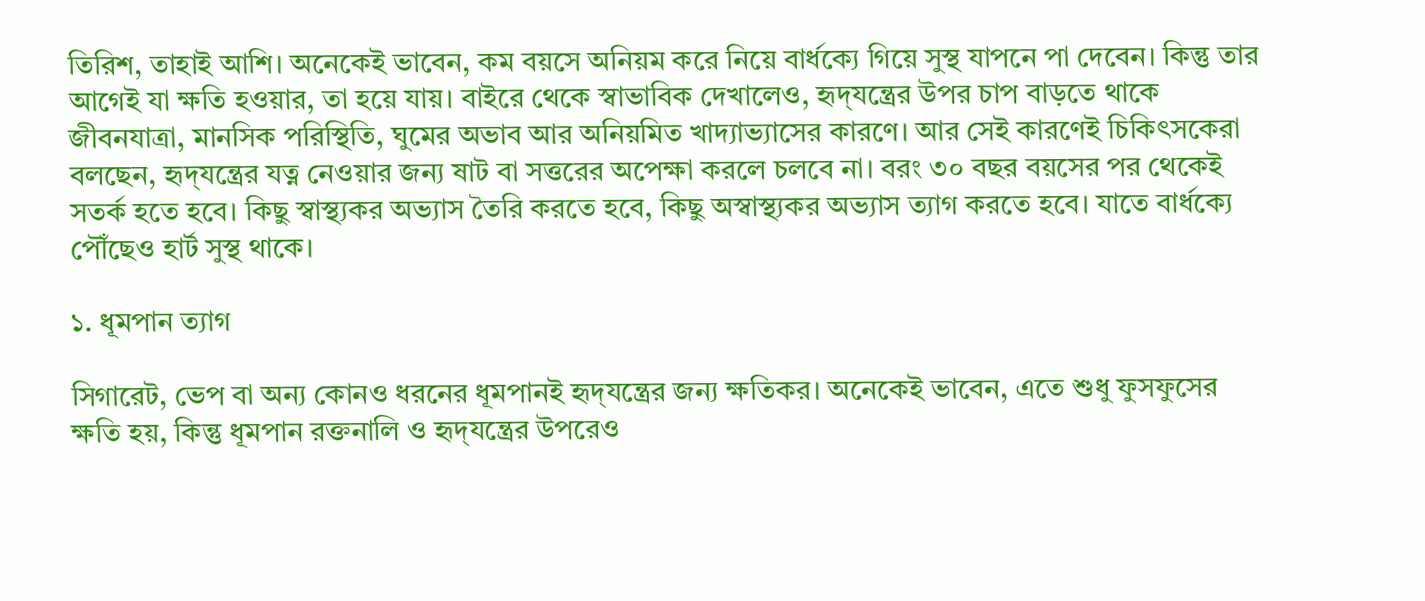তিরিশ, তাহাই আশি। অনেকেই ভাবেন, কম বয়সে অনিয়ম করে নিয়ে বার্ধক্যে গিয়ে সুস্থ যাপনে পা দেবেন। কিন্তু তার আগেই যা ক্ষতি হওয়ার, তা হয়ে যায়। বাইরে থেকে স্বাভাবিক দেখালেও, হৃদ্‌যন্ত্রের উপর চাপ বাড়তে থাকে জীবনযাত্রা, মানসিক পরিস্থিতি, ঘুমের অভাব আর অনিয়মিত খাদ্যাভ্যাসের কারণে। আর সেই কারণেই চিকিৎসকেরা বলছেন, হৃদ্‌যন্ত্রের যত্ন নেওয়ার জন্য ষাট বা সত্তরের অপেক্ষা করলে চলবে না। বরং ৩০ বছর বয়সের পর থেকেই সতর্ক হতে হবে। কিছু স্বাস্থ্যকর অভ্যাস তৈরি করতে হবে, কিছু অস্বাস্থ্যকর অভ্যাস ত্যাগ করতে হবে। যাতে বার্ধক্যে পৌঁছেও হার্ট সুস্থ থাকে।

১. ধূমপান ত্যাগ

সিগারেট, ভেপ বা অন্য কোনও ধরনের ধূমপানই হৃদ্‌যন্ত্রের জন্য ক্ষতিকর। অনেকেই ভাবেন, এতে শুধু ফুসফুসের ক্ষতি হয়, কিন্তু ধূমপান রক্তনালি ও হৃদ্‌যন্ত্রের উপরেও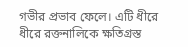গভীর প্রভাব ফেলে। এটি ধীরে ধীরে রক্তনালিকে ক্ষতিগ্রস্ত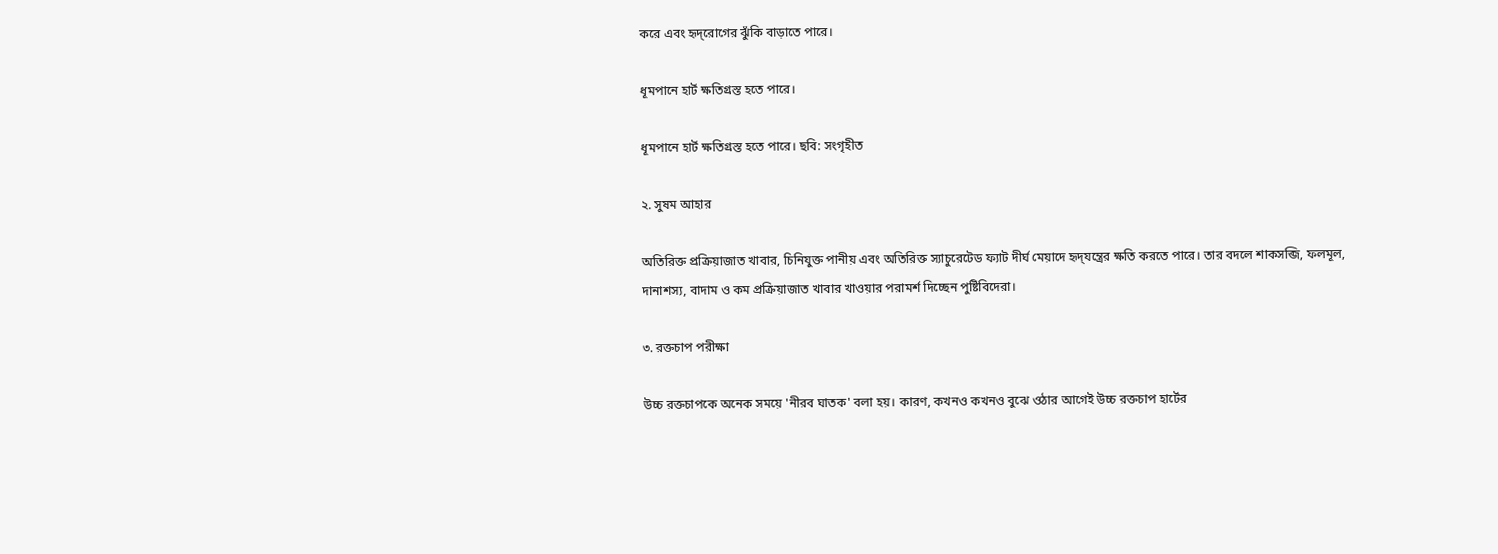করে এবং হৃদ্‌রোগের ঝুঁকি বাড়াতে পারে।

ধূমপানে হার্ট ক্ষতিগ্রস্ত হতে পারে।

ধূমপানে হার্ট ক্ষতিগ্রস্ত হতে পারে। ছবি: সংগৃহীত

২. সুষম আহার

অতিরিক্ত প্রক্রিয়াজাত খাবার, চিনিযুক্ত পানীয় এবং অতিরিক্ত স্যাচুরেটেড ফ্যাট দীর্ঘ মেয়াদে হৃদ্‌যন্ত্রের ক্ষতি করতে পারে। তার বদলে শাকসব্জি, ফলমূল, দানাশস্য, বাদাম ও কম প্রক্রিয়াজাত খাবার খাওয়ার পরামর্শ দিচ্ছেন পুষ্টিবিদেরা।

৩. রক্তচাপ পরীক্ষা

উচ্চ রক্তচাপকে অনেক সময়ে 'নীরব ঘাতক' বলা হয়। কারণ, কখনও কখনও বুঝে ওঠার আগেই উচ্চ রক্তচাপ হার্টের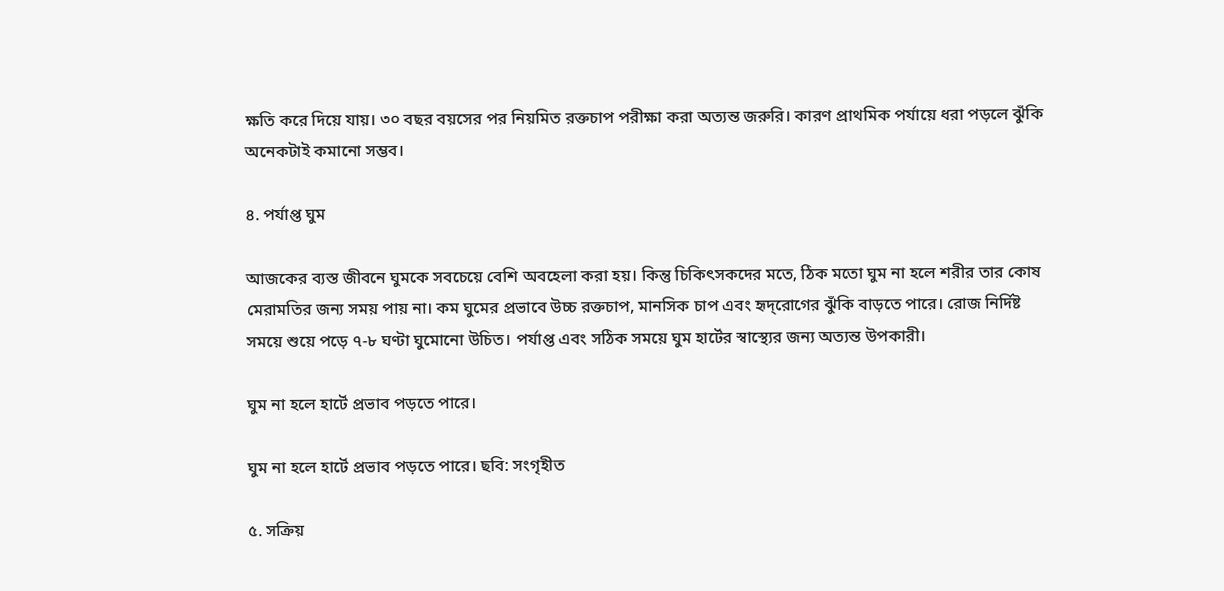ক্ষতি করে দিয়ে যায়। ৩০ বছর বয়সের পর নিয়মিত রক্তচাপ পরীক্ষা করা অত্যন্ত জরুরি। কারণ প্রাথমিক পর্যায়ে ধরা পড়লে ঝুঁকি অনেকটাই কমানো সম্ভব।

৪. পর্যাপ্ত ঘুম

আজকের ব্যস্ত জীবনে ঘুমকে সবচেয়ে বেশি অবহেলা করা হয়। কিন্তু চিকিৎসকদের মতে, ঠিক মতো ঘুম না হলে শরীর তার কোষ মেরামতির জন্য সময় পায় না। কম ঘুমের প্রভাবে উচ্চ রক্তচাপ, মানসিক চাপ এবং হৃদ্‌রোগের ঝুঁকি বাড়তে পারে। রোজ নির্দিষ্ট সময়ে শুয়ে পড়ে ৭-৮ ঘণ্টা ঘুমোনো উচিত। পর্যাপ্ত এবং সঠিক সময়ে ঘুম হার্টের স্বাস্থ্যের জন্য অত্যন্ত উপকারী।

ঘুম না হলে হার্টে প্রভাব পড়তে পারে।

ঘুম না হলে হার্টে প্রভাব পড়তে পারে। ছবি: সংগৃহীত

৫. সক্রিয়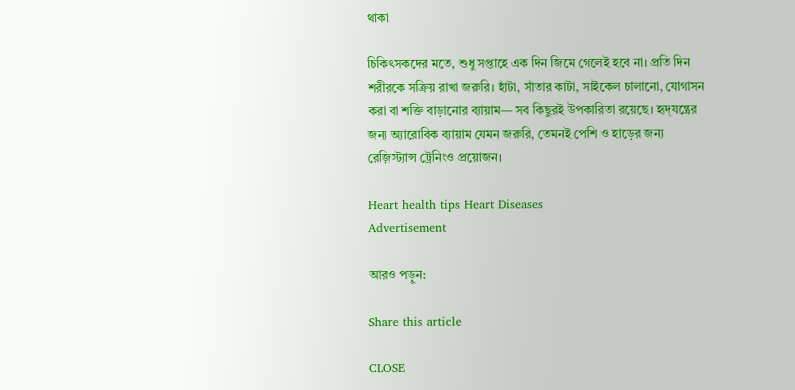থাকা

চিকিৎসকদের মতে, শুধু সপ্তাহে এক দিন জিমে গেলেই হবে না। প্রতি দিন শরীরকে সক্রিয় রাখা জরুরি। হাঁটা, সাঁতার কাটা, সাইকেল চালানো, যোগাসন করা বা শক্তি বাড়ানোর ব্যায়াম— সব কিছুরই উপকারিতা রয়েছে। হৃদ্‌যন্ত্রের জন্য অ্যারোবিক ব্যায়াম যেমন জরুরি, তেমনই পেশি ও হাড়ের জন্য রেজ়িস্ট্যান্স ট্রেনিংও প্রয়োজন।

Heart health tips Heart Diseases
Advertisement

আরও পড়ুন:

Share this article

CLOSE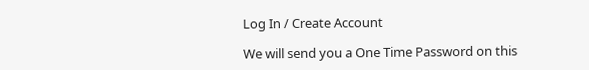Log In / Create Account

We will send you a One Time Password on this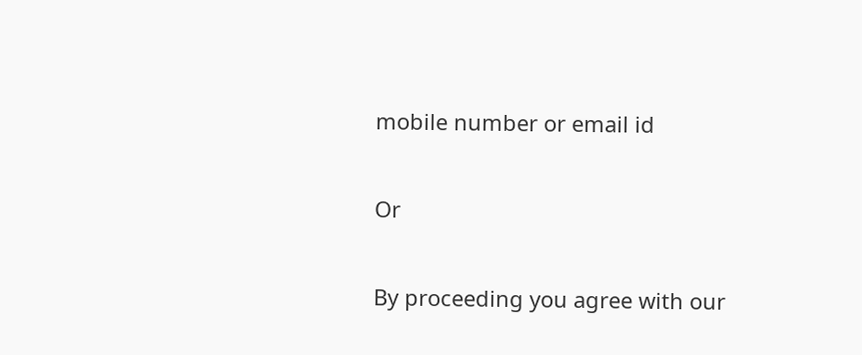mobile number or email id

Or

By proceeding you agree with our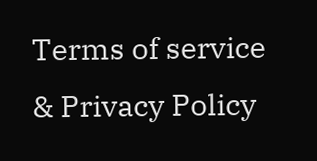Terms of service & Privacy Policy